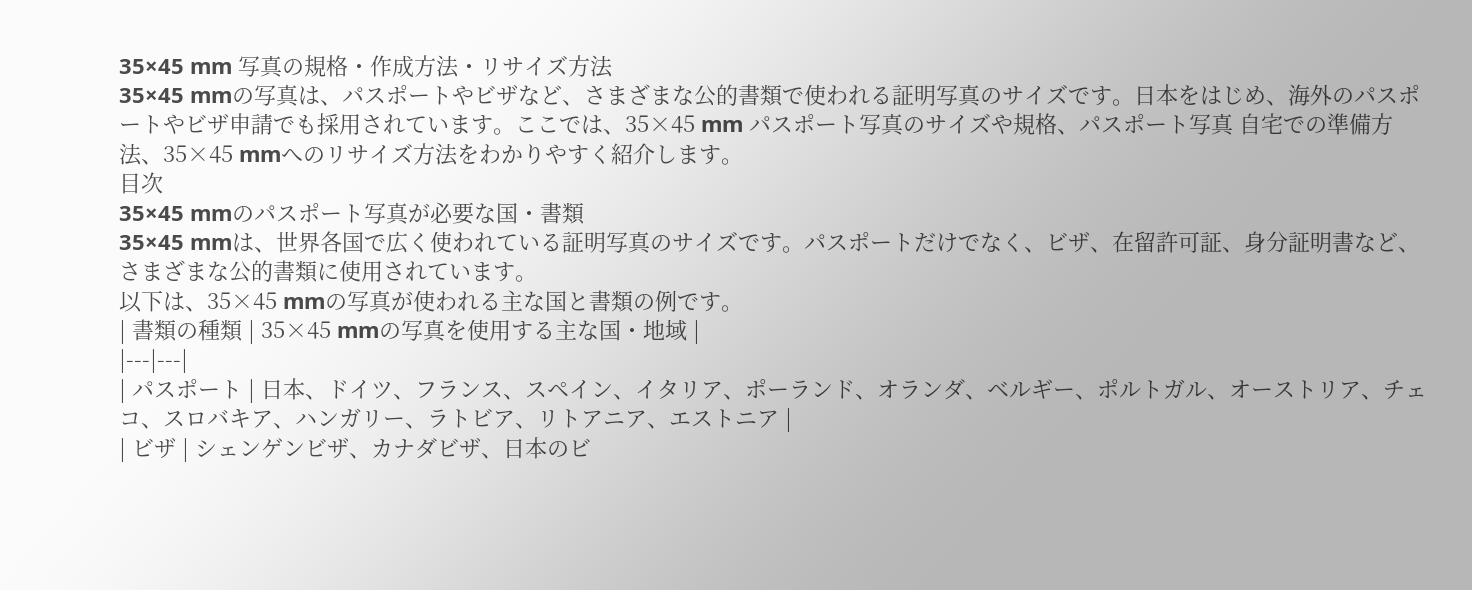35×45 mm 写真の規格・作成方法・リサイズ方法
35×45 mmの写真は、パスポートやビザなど、さまざまな公的書類で使われる証明写真のサイズです。日本をはじめ、海外のパスポートやビザ申請でも採用されています。ここでは、35×45 mm パスポート写真のサイズや規格、パスポート写真 自宅での準備方法、35×45 mmへのリサイズ方法をわかりやすく紹介します。
目次
35×45 mmのパスポート写真が必要な国・書類
35×45 mmは、世界各国で広く使われている証明写真のサイズです。パスポートだけでなく、ビザ、在留許可証、身分証明書など、さまざまな公的書類に使用されています。
以下は、35×45 mmの写真が使われる主な国と書類の例です。
| 書類の種類 | 35×45 mmの写真を使用する主な国・地域 |
|---|---|
| パスポート | 日本、ドイツ、フランス、スペイン、イタリア、ポーランド、オランダ、ベルギー、ポルトガル、オーストリア、チェコ、スロバキア、ハンガリー、ラトビア、リトアニア、エストニア |
| ビザ | シェンゲンビザ、カナダビザ、日本のビ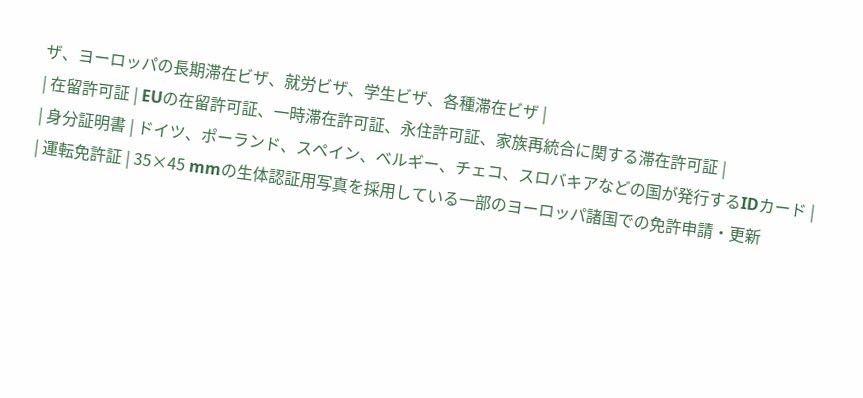ザ、ヨーロッパの長期滞在ビザ、就労ビザ、学生ビザ、各種滞在ビザ |
| 在留許可証 | EUの在留許可証、一時滞在許可証、永住許可証、家族再統合に関する滞在許可証 |
| 身分証明書 | ドイツ、ポーランド、スペイン、ベルギー、チェコ、スロバキアなどの国が発行するIDカード |
| 運転免許証 | 35×45 mmの生体認証用写真を採用している一部のヨーロッパ諸国での免許申請・更新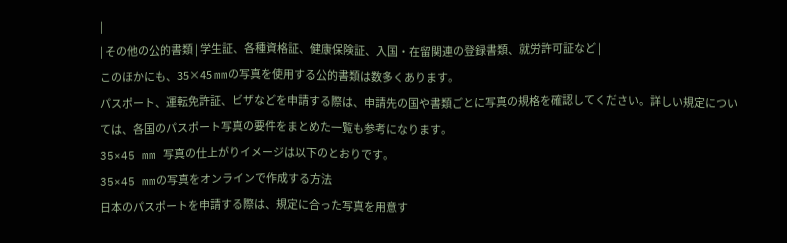|
| その他の公的書類 | 学生証、各種資格証、健康保険証、入国・在留関連の登録書類、就労許可証など |
このほかにも、35×45 mmの写真を使用する公的書類は数多くあります。
パスポート、運転免許証、ビザなどを申請する際は、申請先の国や書類ごとに写真の規格を確認してください。詳しい規定については、各国のパスポート写真の要件をまとめた一覧も参考になります。
35×45 mm 写真の仕上がりイメージは以下のとおりです。
35×45 mmの写真をオンラインで作成する方法
日本のパスポートを申請する際は、規定に合った写真を用意す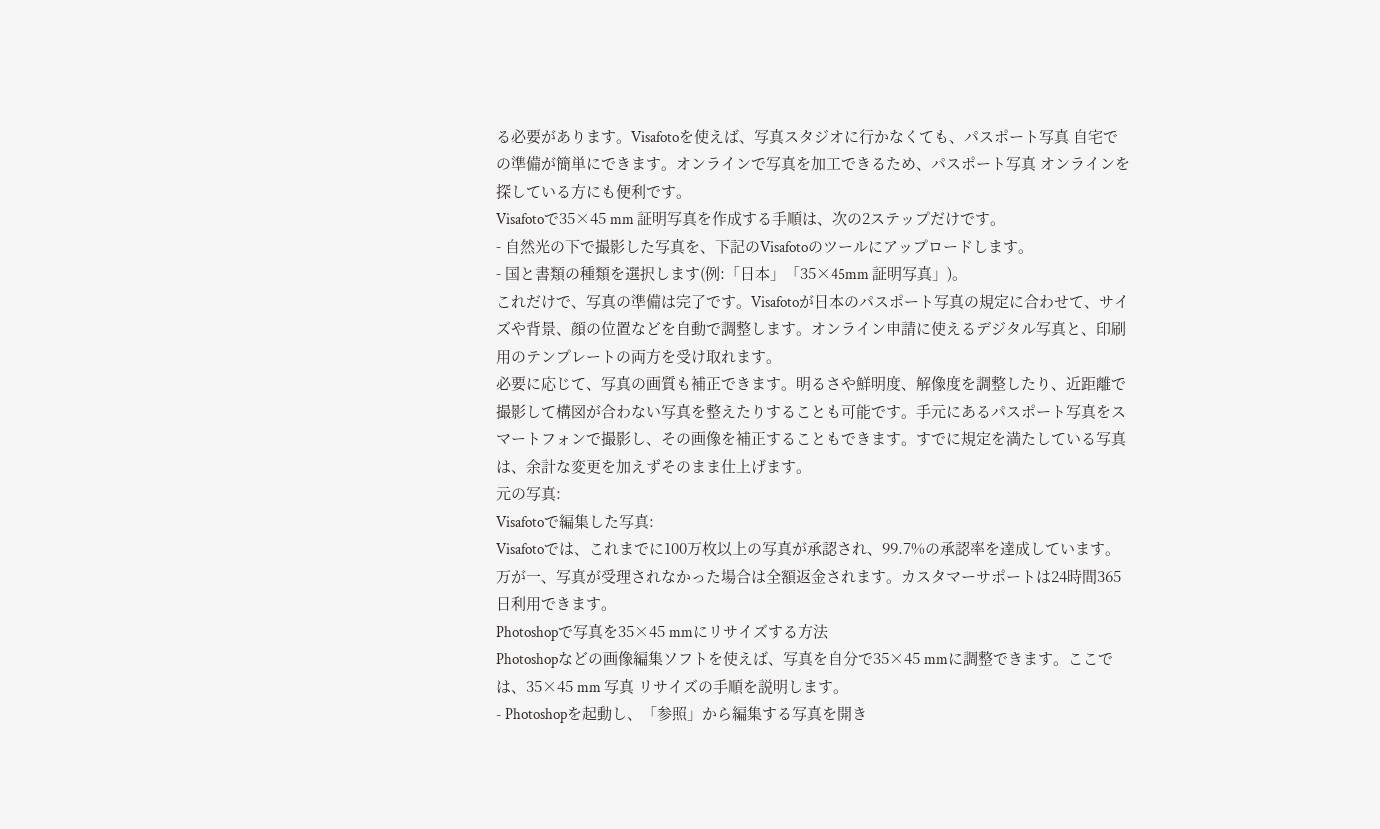る必要があります。Visafotoを使えば、写真スタジオに行かなくても、パスポート写真 自宅での準備が簡単にできます。オンラインで写真を加工できるため、パスポート写真 オンラインを探している方にも便利です。
Visafotoで35×45 mm 証明写真を作成する手順は、次の2ステップだけです。
- 自然光の下で撮影した写真を、下記のVisafotoのツールにアップロードします。
- 国と書類の種類を選択します(例:「日本」「35×45mm 証明写真」)。
これだけで、写真の準備は完了です。Visafotoが日本のパスポート写真の規定に合わせて、サイズや背景、顔の位置などを自動で調整します。オンライン申請に使えるデジタル写真と、印刷用のテンプレートの両方を受け取れます。
必要に応じて、写真の画質も補正できます。明るさや鮮明度、解像度を調整したり、近距離で撮影して構図が合わない写真を整えたりすることも可能です。手元にあるパスポート写真をスマートフォンで撮影し、その画像を補正することもできます。すでに規定を満たしている写真は、余計な変更を加えずそのまま仕上げます。
元の写真:
Visafotoで編集した写真:
Visafotoでは、これまでに100万枚以上の写真が承認され、99.7%の承認率を達成しています。万が一、写真が受理されなかった場合は全額返金されます。カスタマーサポートは24時間365日利用できます。
Photoshopで写真を35×45 mmにリサイズする方法
Photoshopなどの画像編集ソフトを使えば、写真を自分で35×45 mmに調整できます。ここでは、35×45 mm 写真 リサイズの手順を説明します。
- Photoshopを起動し、「参照」から編集する写真を開き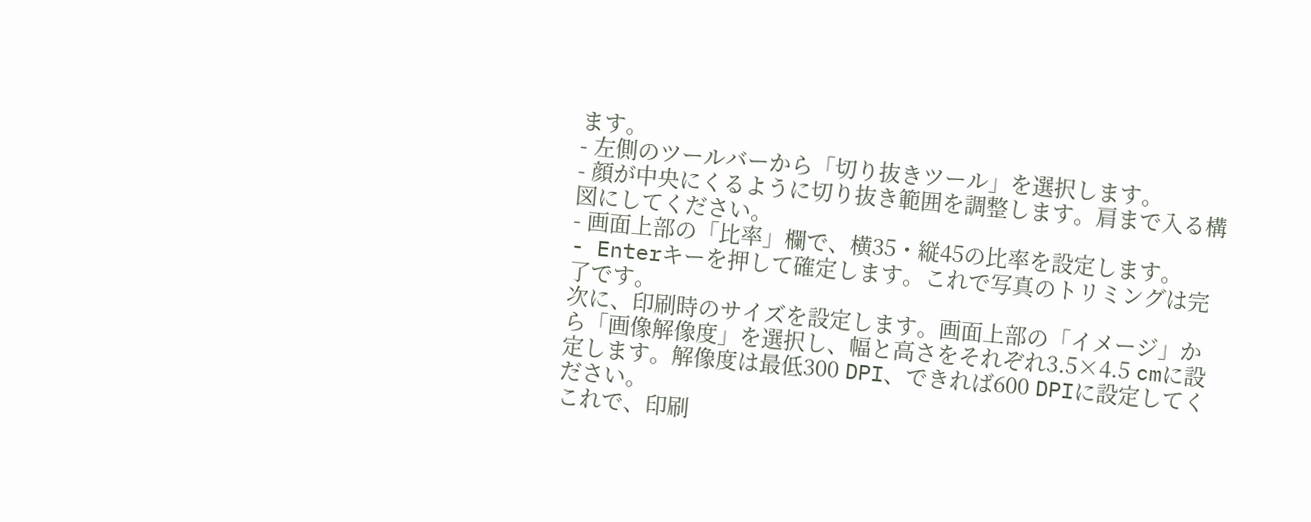ます。
- 左側のツールバーから「切り抜きツール」を選択します。
- 顔が中央にくるように切り抜き範囲を調整します。肩まで入る構図にしてください。
- 画面上部の「比率」欄で、横35・縦45の比率を設定します。
- Enterキーを押して確定します。これで写真のトリミングは完了です。
次に、印刷時のサイズを設定します。画面上部の「イメージ」から「画像解像度」を選択し、幅と高さをそれぞれ3.5×4.5 cmに設定します。解像度は最低300 DPI、できれば600 DPIに設定してください。
これで、印刷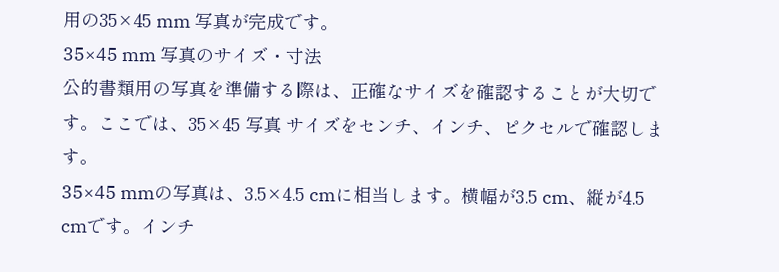用の35×45 mm 写真が完成です。
35×45 mm 写真のサイズ・寸法
公的書類用の写真を準備する際は、正確なサイズを確認することが大切です。ここでは、35×45 写真 サイズをセンチ、インチ、ピクセルで確認します。
35×45 mmの写真は、3.5×4.5 cmに相当します。横幅が3.5 cm、縦が4.5 cmです。インチ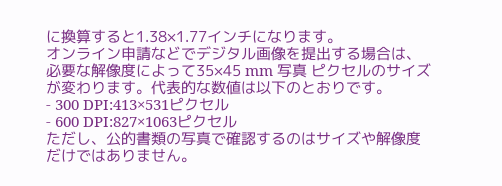に換算すると1.38×1.77インチになります。
オンライン申請などでデジタル画像を提出する場合は、必要な解像度によって35×45 mm 写真 ピクセルのサイズが変わります。代表的な数値は以下のとおりです。
- 300 DPI:413×531ピクセル
- 600 DPI:827×1063ピクセル
ただし、公的書類の写真で確認するのはサイズや解像度だけではありません。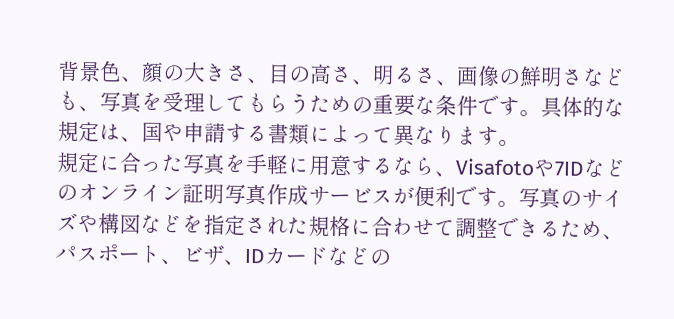背景色、顔の大きさ、目の高さ、明るさ、画像の鮮明さなども、写真を受理してもらうための重要な条件です。具体的な規定は、国や申請する書類によって異なります。
規定に合った写真を手軽に用意するなら、Visafotoや7IDなどのオンライン証明写真作成サービスが便利です。写真のサイズや構図などを指定された規格に合わせて調整できるため、パスポート、ビザ、IDカードなどの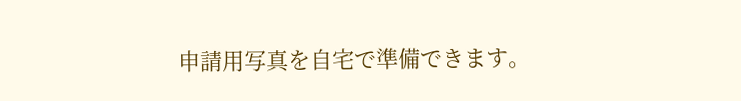申請用写真を自宅で準備できます。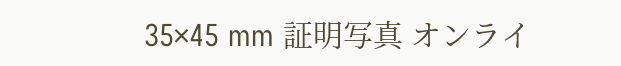35×45 mm 証明写真 オンライ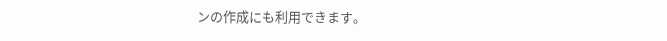ンの作成にも利用できます。